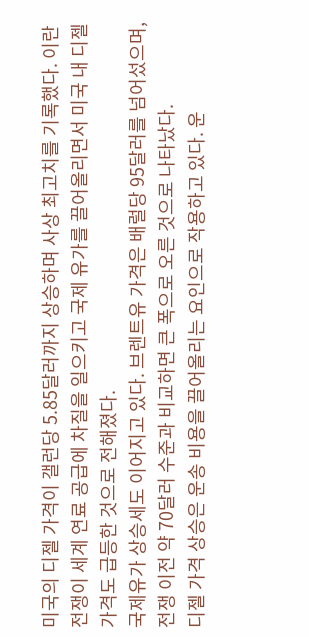미국의 디젤 가격이 갤런당 5.85달러까지 상승하며 사상 최고치를 기록했다. 이란 전쟁이 세계 연료 공급에 차질을 일으키고 국제 유가를 끌어올리면서 미국 내 디젤 가격도 급등한 것으로 전해졌다.
국제유가 상승세도 이어지고 있다. 브렌트유 가격은 배럴당 95달러를 넘어섰으며, 전쟁 이전 약 70달러 수준과 비교하면 큰 폭으로 오른 것으로 나타났다.
디젤 가격 상승은 운송 비용을 끌어올리는 요인으로 작용하고 있다. 운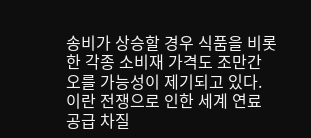송비가 상승할 경우 식품을 비롯한 각종 소비재 가격도 조만간 오를 가능성이 제기되고 있다.
이란 전쟁으로 인한 세계 연료 공급 차질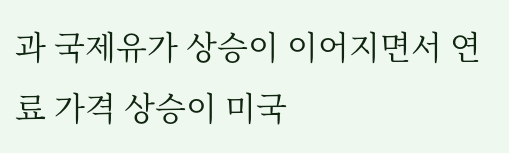과 국제유가 상승이 이어지면서 연료 가격 상승이 미국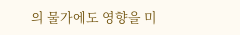의 물가에도 영향을 미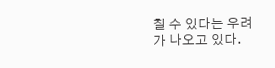칠 수 있다는 우려가 나오고 있다.